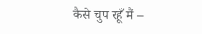कैसे चुप रहूँ मैं –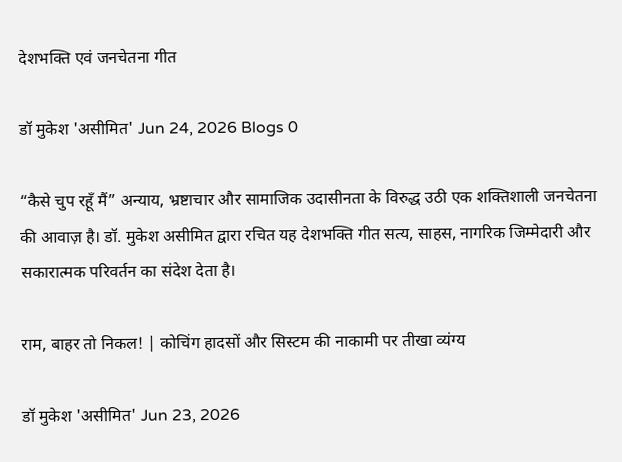देशभक्ति एवं जनचेतना गीत

डॉ मुकेश 'असीमित' Jun 24, 2026 Blogs 0

“कैसे चुप रहूँ मैं” अन्याय, भ्रष्टाचार और सामाजिक उदासीनता के विरुद्ध उठी एक शक्तिशाली जनचेतना की आवाज़ है। डॉ. मुकेश असीमित द्वारा रचित यह देशभक्ति गीत सत्य, साहस, नागरिक जिम्मेदारी और सकारात्मक परिवर्तन का संदेश देता है।

राम, बाहर तो निकल! | कोचिंग हादसों और सिस्टम की नाकामी पर तीखा व्यंग्य

डॉ मुकेश 'असीमित' Jun 23, 2026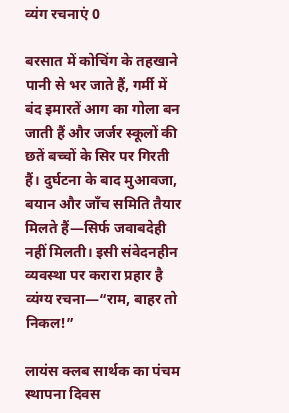व्यंग रचनाएं 0

बरसात में कोचिंग के तहखाने पानी से भर जाते हैं, गर्मी में बंद इमारतें आग का गोला बन जाती हैं और जर्जर स्कूलों की छतें बच्चों के सिर पर गिरती हैं। दुर्घटना के बाद मुआवजा, बयान और जाँच समिति तैयार मिलते हैं—सिर्फ जवाबदेही नहीं मिलती। इसी संवेदनहीन व्यवस्था पर करारा प्रहार है व्यंग्य रचना—“राम, बाहर तो निकल!”

लायंस क्लब सार्थक का पंचम स्थापना दिवस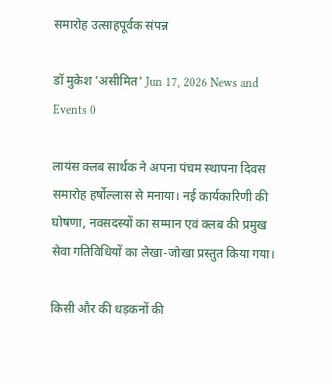समारोह उत्साहपूर्वक संपन्न

डॉ मुकेश 'असीमित' Jun 17, 2026 News and Events 0

लायंस क्लब सार्थक ने अपना पंचम स्थापना दिवस समारोह हर्षोल्लास से मनाया। नई कार्यकारिणी की घोषणा, नवसदस्यों का सम्मान एवं क्लब की प्रमुख सेवा गतिविधियों का लेखा-जोखा प्रस्तुत किया गया।

किसी और की धड़कनों की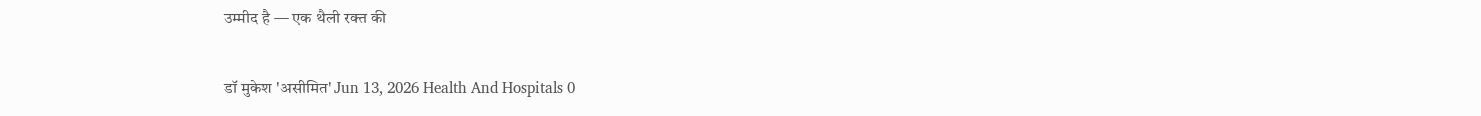उम्मीद है — एक थैली रक्त की

डॉ मुकेश 'असीमित' Jun 13, 2026 Health And Hospitals 0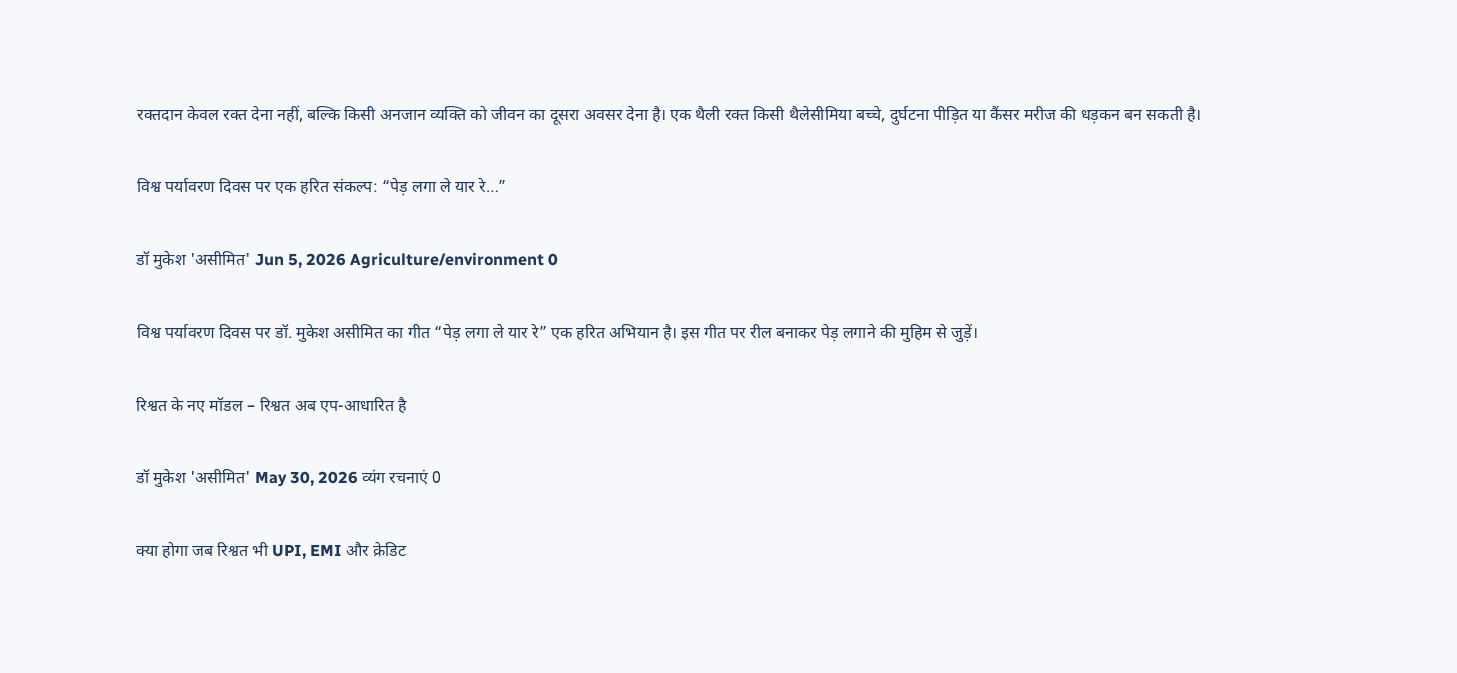रक्तदान केवल रक्त देना नहीं, बल्कि किसी अनजान व्यक्ति को जीवन का दूसरा अवसर देना है। एक थैली रक्त किसी थैलेसीमिया बच्चे, दुर्घटना पीड़ित या कैंसर मरीज की धड़कन बन सकती है।

विश्व पर्यावरण दिवस पर एक हरित संकल्प: “पेड़ लगा ले यार रे…”

डॉ मुकेश 'असीमित' Jun 5, 2026 Agriculture/environment 0

विश्व पर्यावरण दिवस पर डॉ. मुकेश असीमित का गीत “पेड़ लगा ले यार रे” एक हरित अभियान है। इस गीत पर रील बनाकर पेड़ लगाने की मुहिम से जुड़ें।

रिश्वत के नए मॉडल – रिश्वत अब एप-आधारित है

डॉ मुकेश 'असीमित' May 30, 2026 व्यंग रचनाएं 0

क्या होगा जब रिश्वत भी UPI, EMI और क्रेडिट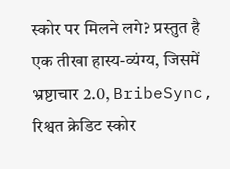स्कोर पर मिलने लगे? प्रस्तुत है एक तीखा हास्य-व्यंग्य, जिसमें भ्रष्टाचार 2.0, BribeSync, रिश्वत क्रेडिट स्कोर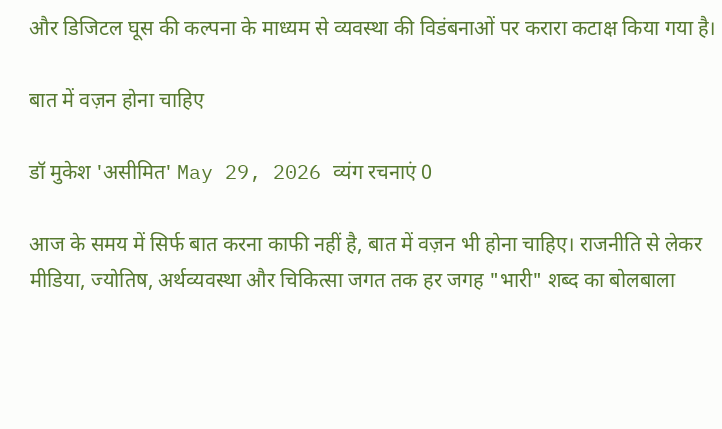और डिजिटल घूस की कल्पना के माध्यम से व्यवस्था की विडंबनाओं पर करारा कटाक्ष किया गया है।

बात में वज़न होना चाहिए

डॉ मुकेश 'असीमित' May 29, 2026 व्यंग रचनाएं 0

आज के समय में सिर्फ बात करना काफी नहीं है, बात में वज़न भी होना चाहिए। राजनीति से लेकर मीडिया, ज्योतिष, अर्थव्यवस्था और चिकित्सा जगत तक हर जगह "भारी" शब्द का बोलबाला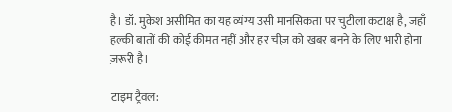है। डॉ. मुकेश असीमित का यह व्यंग्य उसी मानसिकता पर चुटीला कटाक्ष है, जहाँ हल्की बातों की कोई कीमत नहीं और हर चीज़ को खबर बनने के लिए भारी होना ज़रूरी है।

टाइम ट्रैवल: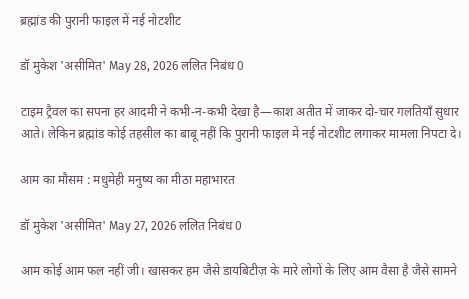ब्रह्मांड की पुरानी फाइल में नई नोटशीट

डॉ मुकेश 'असीमित' May 28, 2026 ललित निबंध 0

टाइम ट्रैवल का सपना हर आदमी ने कभी-न-कभी देखा है—काश अतीत में जाकर दो-चार गलतियाँ सुधार आते। लेकिन ब्रह्मांड कोई तहसील का बाबू नहीं कि पुरानी फाइल में नई नोटशीट लगाकर मामला निपटा दे।

आम का मौसम : मधुमेही मनुष्य का मीठा महाभारत

डॉ मुकेश 'असीमित' May 27, 2026 ललित निबंध 0

आम कोई आम फल नहीं जी। खासकर हम जैसे डायबिटीज़ के मारे लोगों के लिए आम वैसा है जैसे सामने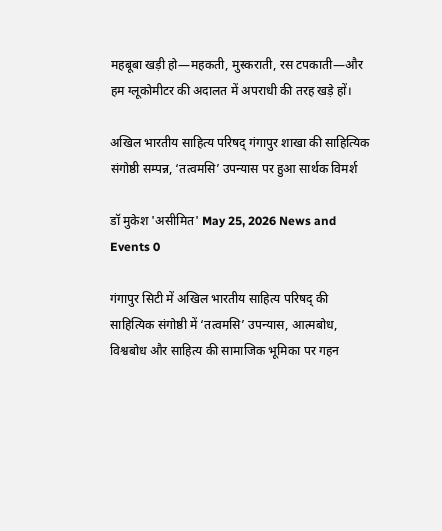महबूबा खड़ी हो—महकती, मुस्कराती, रस टपकाती—और हम ग्लूकोमीटर की अदालत में अपराधी की तरह खड़े हों।

अखिल भारतीय साहित्य परिषद् गंगापुर शाखा की साहित्यिक संगोष्ठी सम्पन्न, ‘तत्वमसि’ उपन्यास पर हुआ सार्थक विमर्श

डॉ मुकेश 'असीमित' May 25, 2026 News and Events 0

गंगापुर सिटी में अखिल भारतीय साहित्य परिषद् की साहित्यिक संगोष्ठी में ‘तत्वमसि’ उपन्यास, आत्मबोध, विश्वबोध और साहित्य की सामाजिक भूमिका पर गहन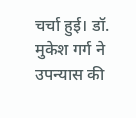चर्चा हुई। डॉ. मुकेश गर्ग ने उपन्यास की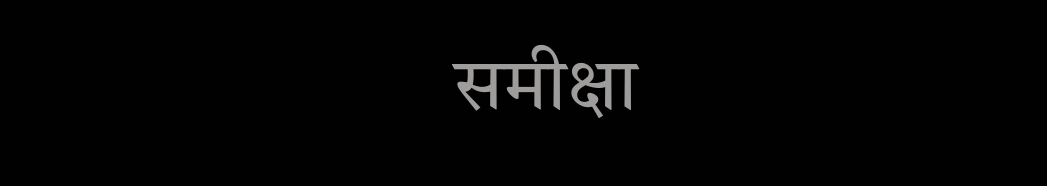समीक्षा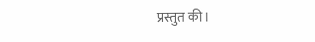प्रस्तुत की।